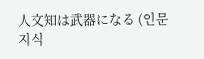人文知は武器になる (인문 지식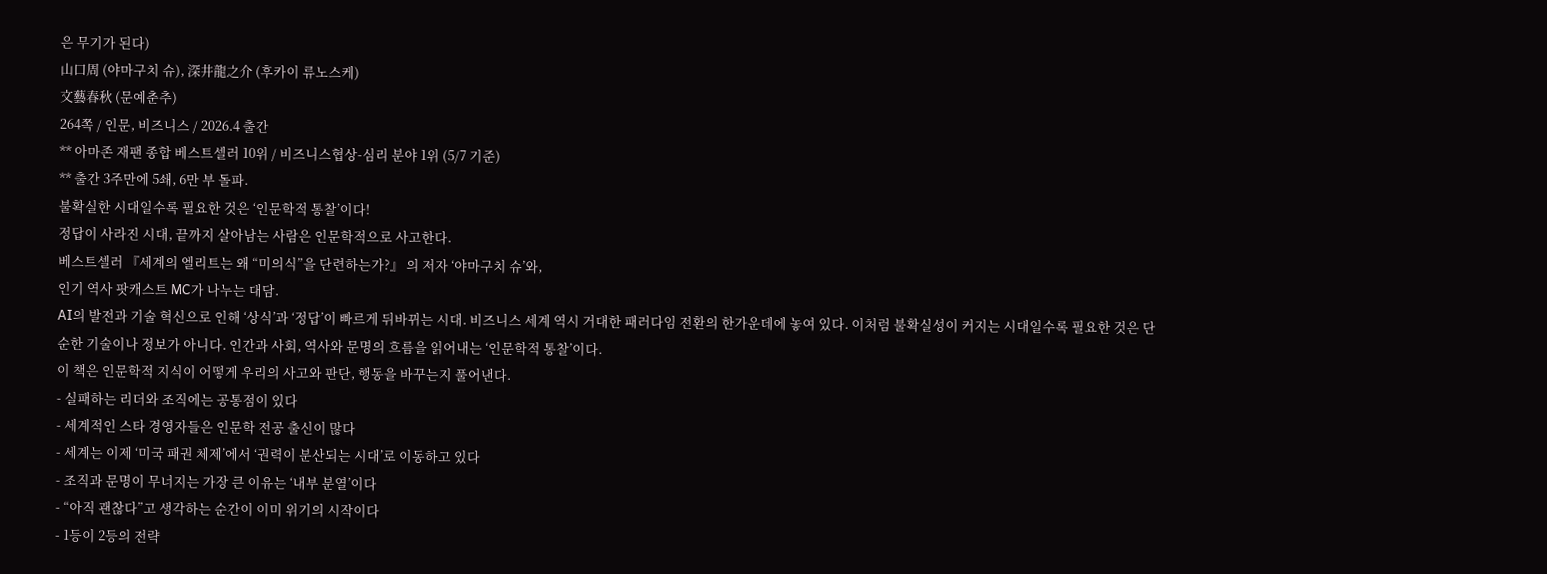은 무기가 된다)
山口周 (야마구치 슈), 深井龍之介 (후카이 류노스케)
文藝春秋 (문예춘추)
264쪽 / 인문, 비즈니스 / 2026.4 출간
** 아마존 재팬 종합 베스트셀러 10위 / 비즈니스협상-심리 분야 1위 (5/7 기준)
** 출간 3주만에 5쇄, 6만 부 돌파.
불확실한 시대일수록 필요한 것은 ‘인문학적 통찰’이다!
정답이 사라진 시대, 끝까지 살아남는 사람은 인문학적으로 사고한다.
베스트셀러 『세계의 엘리트는 왜 “미의식”을 단련하는가?』 의 저자 ‘야마구치 슈’와,
인기 역사 팟캐스트 MC가 나누는 대담.
AI의 발전과 기술 혁신으로 인해 ‘상식’과 ‘정답’이 빠르게 뒤바뀌는 시대. 비즈니스 세계 역시 거대한 패러다임 전환의 한가운데에 놓여 있다. 이처럼 불확실성이 커지는 시대일수록 필요한 것은 단순한 기술이나 정보가 아니다. 인간과 사회, 역사와 문명의 흐름을 읽어내는 ‘인문학적 통찰’이다.
이 책은 인문학적 지식이 어떻게 우리의 사고와 판단, 행동을 바꾸는지 풀어낸다.
- 실패하는 리더와 조직에는 공통점이 있다
- 세계적인 스타 경영자들은 인문학 전공 출신이 많다
- 세계는 이제 ‘미국 패권 체제’에서 ‘권력이 분산되는 시대’로 이동하고 있다
- 조직과 문명이 무너지는 가장 큰 이유는 ‘내부 분열’이다
- “아직 괜찮다”고 생각하는 순간이 이미 위기의 시작이다
- 1등이 2등의 전략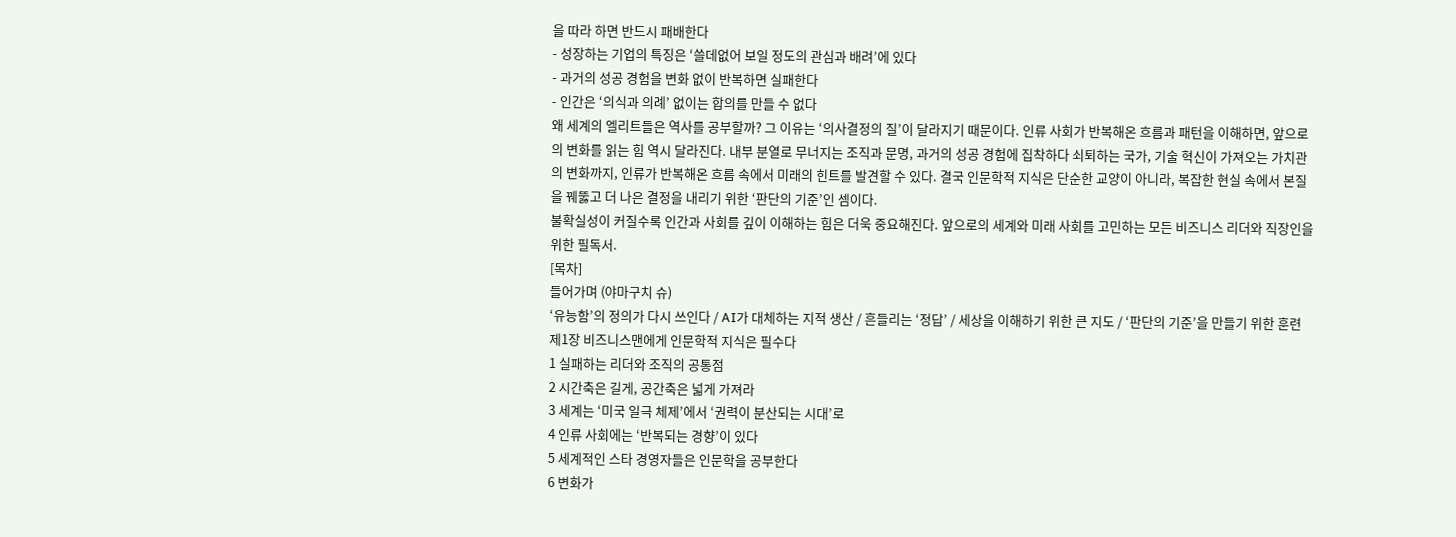을 따라 하면 반드시 패배한다
- 성장하는 기업의 특징은 ‘쓸데없어 보일 정도의 관심과 배려’에 있다
- 과거의 성공 경험을 변화 없이 반복하면 실패한다
- 인간은 ‘의식과 의례’ 없이는 합의를 만들 수 없다
왜 세계의 엘리트들은 역사를 공부할까? 그 이유는 ‘의사결정의 질’이 달라지기 때문이다. 인류 사회가 반복해온 흐름과 패턴을 이해하면, 앞으로의 변화를 읽는 힘 역시 달라진다. 내부 분열로 무너지는 조직과 문명, 과거의 성공 경험에 집착하다 쇠퇴하는 국가, 기술 혁신이 가져오는 가치관의 변화까지, 인류가 반복해온 흐름 속에서 미래의 힌트를 발견할 수 있다. 결국 인문학적 지식은 단순한 교양이 아니라, 복잡한 현실 속에서 본질을 꿰뚫고 더 나은 결정을 내리기 위한 ‘판단의 기준’인 셈이다.
불확실성이 커질수록 인간과 사회를 깊이 이해하는 힘은 더욱 중요해진다. 앞으로의 세계와 미래 사회를 고민하는 모든 비즈니스 리더와 직장인을 위한 필독서.
[목차]
들어가며 (야마구치 슈)
‘유능함’의 정의가 다시 쓰인다 / AI가 대체하는 지적 생산 / 흔들리는 ‘정답’ / 세상을 이해하기 위한 큰 지도 / ‘판단의 기준’을 만들기 위한 훈련
제1장 비즈니스맨에게 인문학적 지식은 필수다
1 실패하는 리더와 조직의 공통점
2 시간축은 길게, 공간축은 넓게 가져라
3 세계는 ‘미국 일극 체제’에서 ‘권력이 분산되는 시대’로
4 인류 사회에는 ‘반복되는 경향’이 있다
5 세계적인 스타 경영자들은 인문학을 공부한다
6 변화가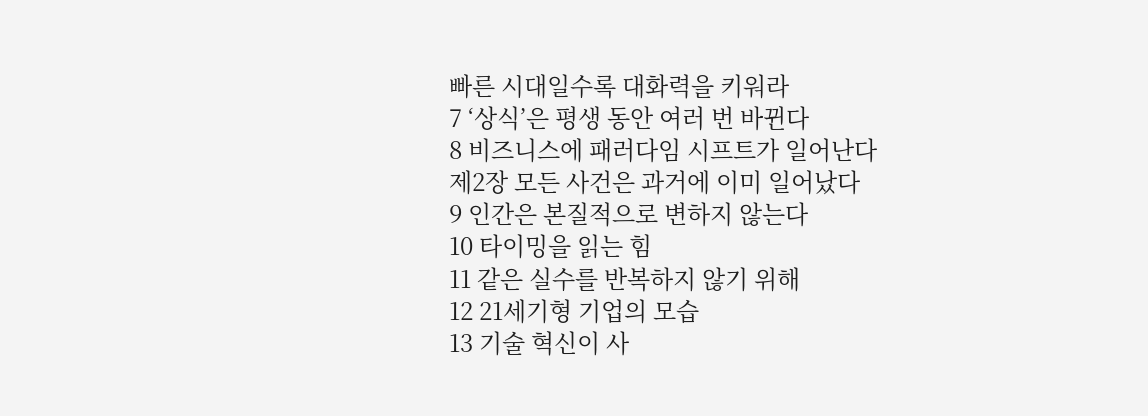빠른 시대일수록 대화력을 키워라
7 ‘상식’은 평생 동안 여러 번 바뀐다
8 비즈니스에 패러다임 시프트가 일어난다
제2장 모든 사건은 과거에 이미 일어났다
9 인간은 본질적으로 변하지 않는다
10 타이밍을 읽는 힘
11 같은 실수를 반복하지 않기 위해
12 21세기형 기업의 모습
13 기술 혁신이 사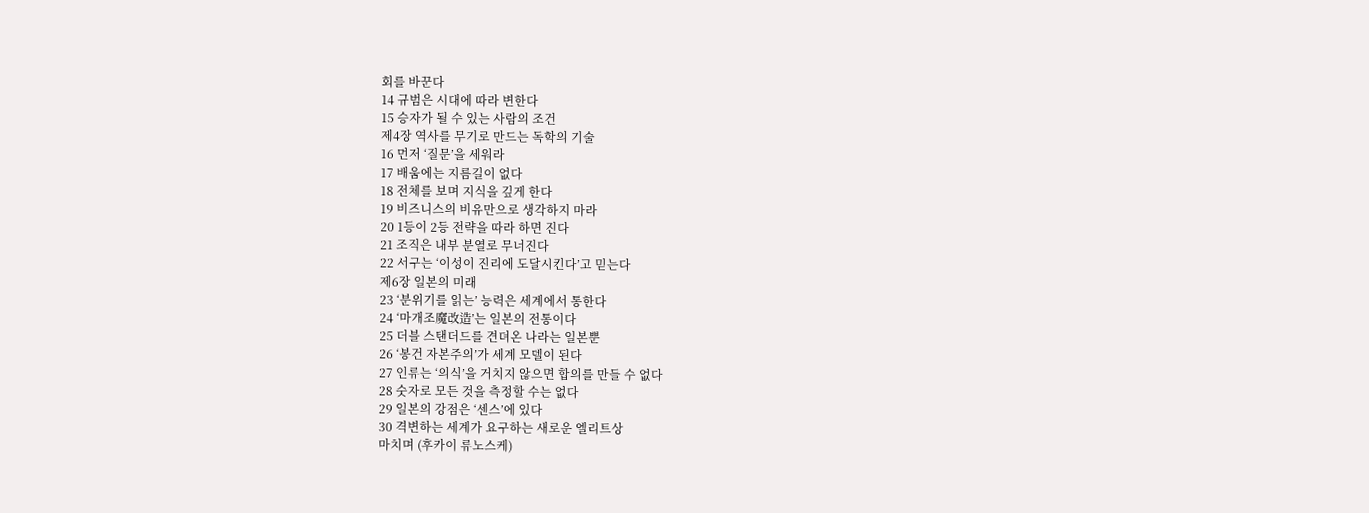회를 바꾼다
14 규범은 시대에 따라 변한다
15 승자가 될 수 있는 사람의 조건
제4장 역사를 무기로 만드는 독학의 기술
16 먼저 ‘질문’을 세워라
17 배움에는 지름길이 없다
18 전체를 보며 지식을 깊게 한다
19 비즈니스의 비유만으로 생각하지 마라
20 1등이 2등 전략을 따라 하면 진다
21 조직은 내부 분열로 무너진다
22 서구는 ‘이성이 진리에 도달시킨다’고 믿는다
제6장 일본의 미래
23 ‘분위기를 읽는’ 능력은 세계에서 통한다
24 ‘마개조魔改造’는 일본의 전통이다
25 더블 스탠더드를 견뎌온 나라는 일본뿐
26 ‘봉건 자본주의’가 세계 모델이 된다
27 인류는 ‘의식’을 거치지 않으면 합의를 만들 수 없다
28 숫자로 모든 것을 측정할 수는 없다
29 일본의 강점은 ‘센스’에 있다
30 격변하는 세계가 요구하는 새로운 엘리트상
마치며 (후카이 류노스케)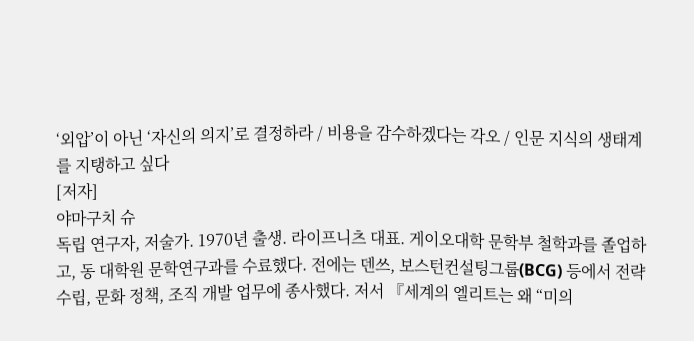‘외압’이 아닌 ‘자신의 의지’로 결정하라 / 비용을 감수하겠다는 각오 / 인문 지식의 생태계를 지탱하고 싶다
[저자]
야마구치 슈
독립 연구자, 저술가. 1970년 출생. 라이프니츠 대표. 게이오대학 문학부 철학과를 졸업하고, 동 대학원 문학연구과를 수료했다. 전에는 덴쓰, 보스턴컨설팅그룹(BCG) 등에서 전략 수립, 문화 정책, 조직 개발 업무에 종사했다. 저서 『세계의 엘리트는 왜 “미의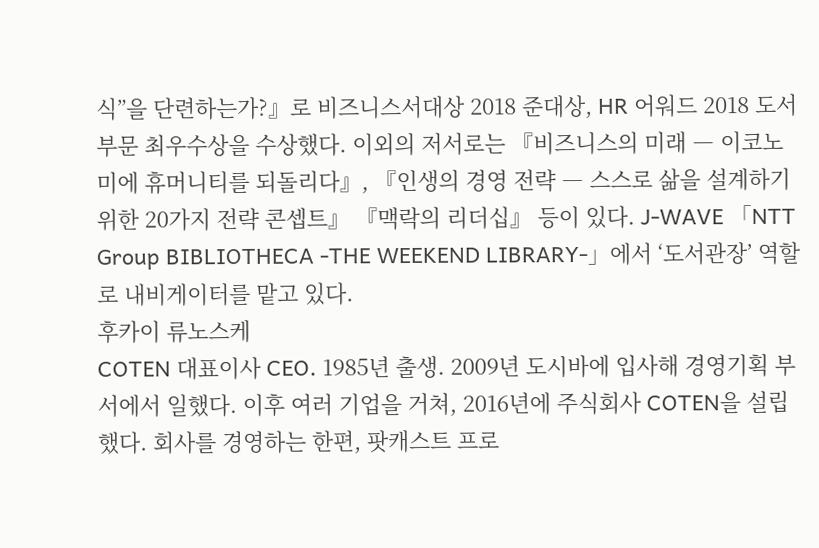식”을 단련하는가?』로 비즈니스서대상 2018 준대상, HR 어워드 2018 도서 부문 최우수상을 수상했다. 이외의 저서로는 『비즈니스의 미래 ― 이코노미에 휴머니티를 되돌리다』, 『인생의 경영 전략 ― 스스로 삶을 설계하기 위한 20가지 전략 콘셉트』 『맥락의 리더십』 등이 있다. J-WAVE 「NTT Group BIBLIOTHECA -THE WEEKEND LIBRARY-」에서 ‘도서관장’ 역할로 내비게이터를 맡고 있다.
후카이 류노스케
COTEN 대표이사 CEO. 1985년 출생. 2009년 도시바에 입사해 경영기획 부서에서 일했다. 이후 여러 기업을 거쳐, 2016년에 주식회사 COTEN을 설립했다. 회사를 경영하는 한편, 팟캐스트 프로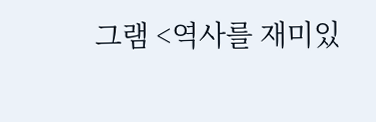그램 <역사를 재미있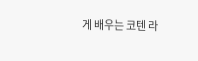게 배우는 코텐 라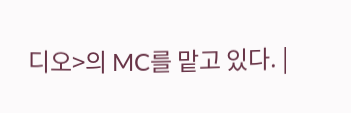디오>의 MC를 맡고 있다. |